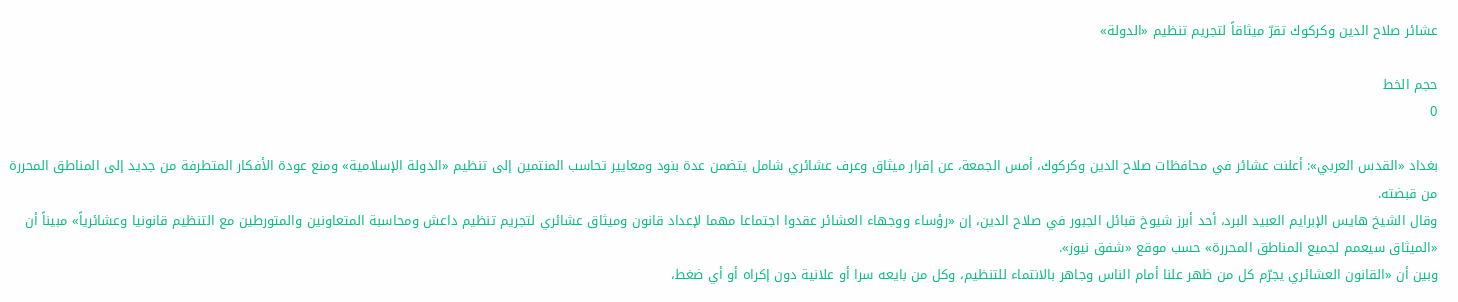عشائر صلاح الدين وكركوك تقرّ ميثاقاً لتجريم تنظيم «الدولة»

حجم الخط
0

بغداد «القدس العربي»: أعلنت عشائر في محافظات صلاح الدين وكركوك، أمس الجمعة، عن إقرار ميثاق وعرف عشائري شامل يتضمن عدة بنود ومعايير تحاسب المنتمين إلى تنظيم «الدولة الإسلامية» ومنع عودة الأفكار المتطرفة من جديد إلى المناطق المحررة من قبضته.
وقال الشيخ هايس الإبرايم العبيد البرد، أحد أبرز شيوخ قبائل الجبور في صلاح الدين، إن «رؤساء ووجهاء العشائر عقدوا اجتماعا مهما لإعداد قانون وميثاق عشائري لتجريم تنظيم داعش ومحاسبة المتعاونين والمتورطين مع التنظيم قانونيا وعشائرياً» مبيناً أن «الميثاق سيعمم لجميع المناطق المحررة» حسب موقع «شفق نيوز».
وبين أن «القانون العشائري يجرّم كل من ظهر علنا أمام الناس وجاهر بالانتماء للتنظيم، وكل من بايعه سرا أو علانية دون إكراه أو أي ضغط،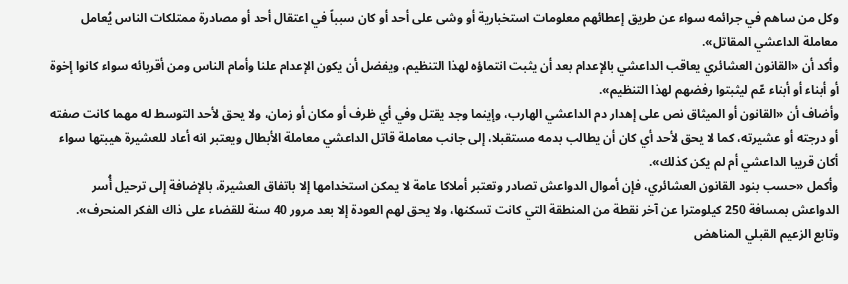وكل من ساهم في جرائمه سواء عن طريق إعطائهم معلومات استخبارية أو وشى على أحد أو كان سبباً في اعتقال أحد أو مصادرة ممتلكات الناس يُعامل معاملة الداعشي المقاتل».
وأكد أن «القانون العشائري يعاقب الداعشي بالإعدام بعد أن يثبت انتماؤه لهذا التنظيم، ويفضل أن يكون الإعدام علنا وأمام الناس ومن أقربائه سواء كانوا إخوة أو أبناء أو أبناء عّم ليثبتوا رفضهم لهذا التنظيم».
وأضاف أن «القانون أو الميثاق نص على إهدار دم الداعشي الهارب، وإينما وجد يقتل وفي أي ظرف أو مكان أو زمان، ولا يحق لأحد التوسط له مهما كانت صفته أو درجته أو عشيرته، كما لا يحق لأحد أي كان أن يطالب بدمه مستقبلا، إلى جانب معاملة قاتل الداعشي معاملة الأبطال ويعتبر انه أعاد للعشيرة هيبتها سواء أكان قريبا الداعشي أم لم يكن كذلك».
وأكمل «حسب بنود القانون العشائري، فإن أموال الدواعش تصادر وتعتبر أملاكا عامة لا يمكن استخدامها إلا باتفاق العشيرة، بالإضافة إلى ترحيل أُسر الدواعش بمسافة 250 كيلومترا عن آخر نقطة من المنطقة التي كانت تسكنها، ولا يحق لهم العودة إلا بعد مرور 40 سنة للقضاء على ذاك الفكر المنحرف».
وتابع الزعيم القبلي المناهض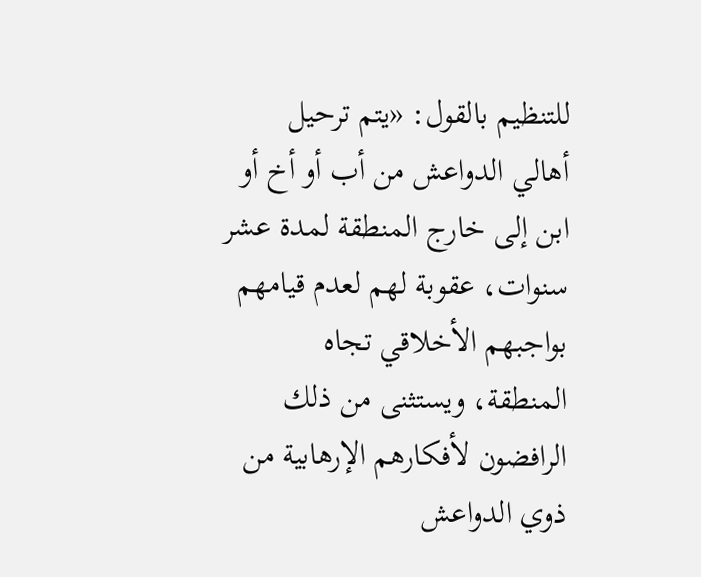للتنظيم بالقول: «يتم ترحيل أهالي الدواعش من أب أو أخ أو ابن إلى خارج المنطقة لمدة عشر سنوات، عقوبة لهم لعدم قيامهم بواجبهم الأخلاقي تجاه المنطقة، ويستثنى من ذلك الرافضون لأفكارهم الإرهابية من ذوي الدواعش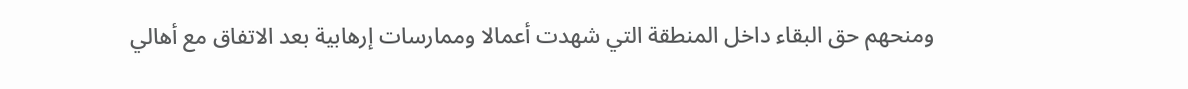ومنحهم حق البقاء داخل المنطقة التي شهدت أعمالا وممارسات إرهابية بعد الاتفاق مع أهالي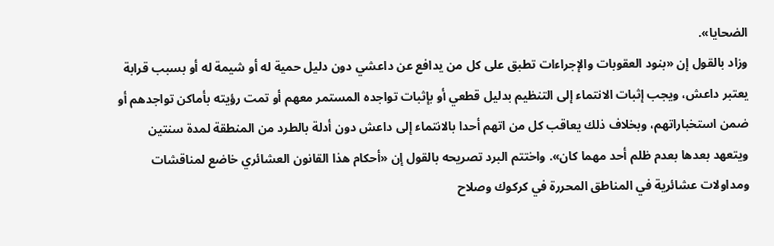الضحايا».
وزاد بالقول إن «بنود العقوبات والإجراءات تطبق على كل من يدافع عن داعشي دون دليل حمية له أو شيمة له أو بسبب قرابة يعتبر داعش، ويجب إثبات الانتماء إلى التنظيم بدليل قطعي أو بإثبات تواجده المستمر معهم أو تمت رؤيته بأماكن تواجدهم أو ضمن استخباراتهم، وبخلاف ذلك يعاقب كل من اتهم أحدا بالانتماء إلى داعش دون أدلة بالطرد من المنطقة لمدة سنتين ويتعهد بعدها بعدم ظلم أحد مهما كان». واختتم البرد تصريحه بالقول إن «أحكام هذا القانون العشائري خاضع لمناقشات ومداولات عشائرية في المناطق المحررة في كركوك وصلاح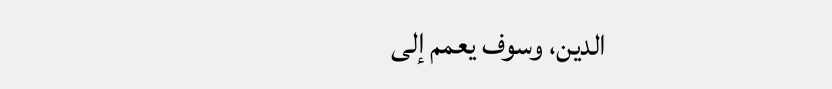الدين، وسوف يعمم إلى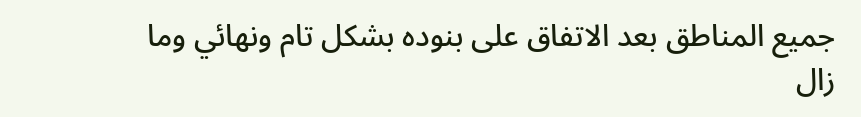جميع المناطق بعد الاتفاق على بنوده بشكل تام ونهائي وما زال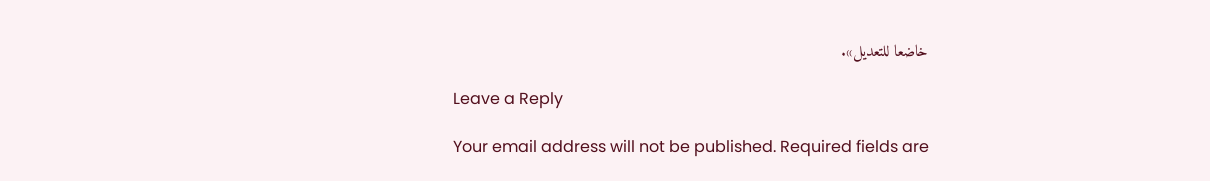خاضعا للتعديل».

Leave a Reply

Your email address will not be published. Required fields are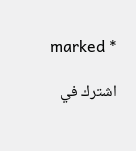marked *

اشترك في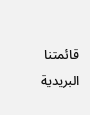قائمتنا البريدية